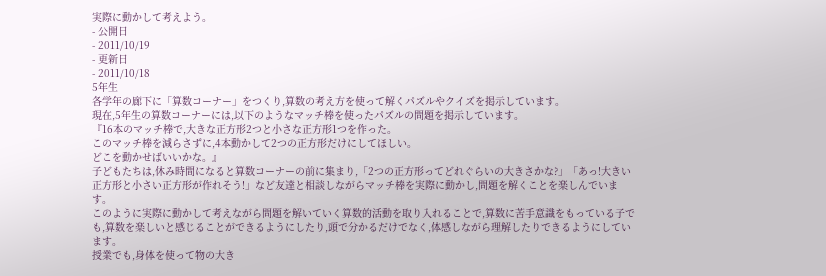実際に動かして考えよう。
- 公開日
- 2011/10/19
- 更新日
- 2011/10/18
5年生
各学年の廊下に「算数コーナー」をつくり,算数の考え方を使って解くパズルやクイズを掲示しています。
現在,5年生の算数コーナーには,以下のようなマッチ棒を使ったパズルの問題を掲示しています。
『16本のマッチ棒で,大きな正方形2つと小さな正方形1つを作った。
このマッチ棒を減らさずに,4本動かして2つの正方形だけにしてほしい。
どこを動かせばいいかな。』
子どもたちは,休み時間になると算数コーナーの前に集まり,「2つの正方形ってどれぐらいの大きさかな?」「あっ!大きい正方形と小さい正方形が作れそう!」など友達と相談しながらマッチ棒を実際に動かし,問題を解くことを楽しんでいます。
このように実際に動かして考えながら問題を解いていく算数的活動を取り入れることで,算数に苦手意識をもっている子でも,算数を楽しいと感じることができるようにしたり,頭で分かるだけでなく,体感しながら理解したりできるようにしています。
授業でも,身体を使って物の大き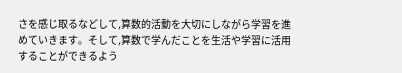さを感じ取るなどして,算数的活動を大切にしながら学習を進めていきます。そして,算数で学んだことを生活や学習に活用することができるよう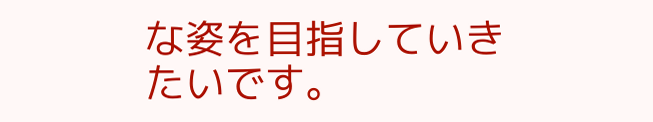な姿を目指していきたいです。